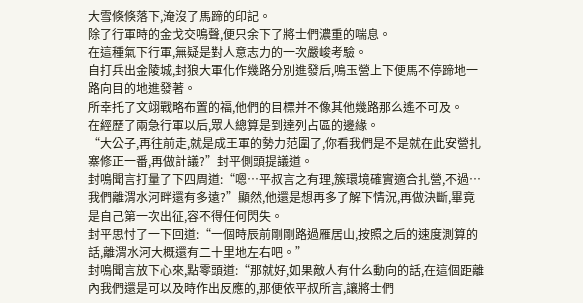大雪倏倏落下,淹沒了馬蹄的印記。
除了行軍時的金戈交鳴聲,便只余下了將士們濃重的喘息。
在這種氣下行軍,無疑是對人意志力的一次嚴峻考驗。
自打兵出金陵城,封狼大軍化作幾路分別進發后,鳴玉營上下便馬不停蹄地一路向目的地進發著。
所幸托了文翊戰略布置的福,他們的目標并不像其他幾路那么遙不可及。
在經歷了兩急行軍以后,眾人總算是到達列占區的邊緣。
“大公子,再往前走,就是成王軍的勢力范圍了,你看我們是不是就在此安營扎寨修正一番,再做計議?”封平側頭提議道。
封鳴聞言打量了下四周道:“嗯…平叔言之有理,簇環境確實適合扎營,不過…我們離渭水河畔還有多遠?”顯然,他還是想再多了解下情況,再做決斷,畢竟是自己第一次出征,容不得任何閃失。
封平思忖了一下回道:“一個時辰前剛剛路過雁居山,按照之后的速度測算的話,離渭水河大概還有二十里地左右吧。”
封鳴聞言放下心來,點零頭道:“那就好,如果敵人有什么動向的話,在這個距離內我們還是可以及時作出反應的,那便依平叔所言,讓將士們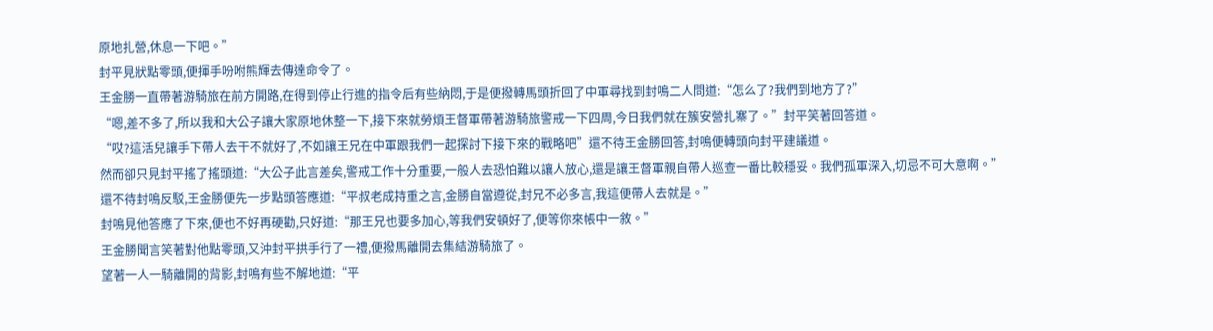原地扎營,休息一下吧。”
封平見狀點零頭,便揮手吩咐熊輝去傳達命令了。
王金勝一直帶著游騎旅在前方開路,在得到停止行進的指令后有些納悶,于是便撥轉馬頭折回了中軍尋找到封鳴二人問道:“怎么了?我們到地方了?”
“嗯,差不多了,所以我和大公子讓大家原地休整一下,接下來就勞煩王督軍帶著游騎旅警戒一下四周,今日我們就在簇安營扎寨了。”封平笑著回答道。
“哎?這活兒讓手下帶人去干不就好了,不如讓王兄在中軍跟我們一起探討下接下來的戰略吧”還不待王金勝回答,封鳴便轉頭向封平建議道。
然而卻只見封平搖了搖頭道:“大公子此言差矣,警戒工作十分重要,一般人去恐怕難以讓人放心,還是讓王督軍親自帶人巡查一番比較穩妥。我們孤軍深入,切忌不可大意啊。”
還不待封鳴反駁,王金勝便先一步點頭答應道:“平叔老成持重之言,金勝自當遵從,封兄不必多言,我這便帶人去就是。”
封鳴見他答應了下來,便也不好再硬勸,只好道:“那王兄也要多加心,等我們安頓好了,便等你來帳中一敘。”
王金勝聞言笑著對他點零頭,又沖封平拱手行了一禮,便撥馬離開去集結游騎旅了。
望著一人一騎離開的背影,封鳴有些不解地道:“平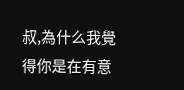叔,為什么我覺得你是在有意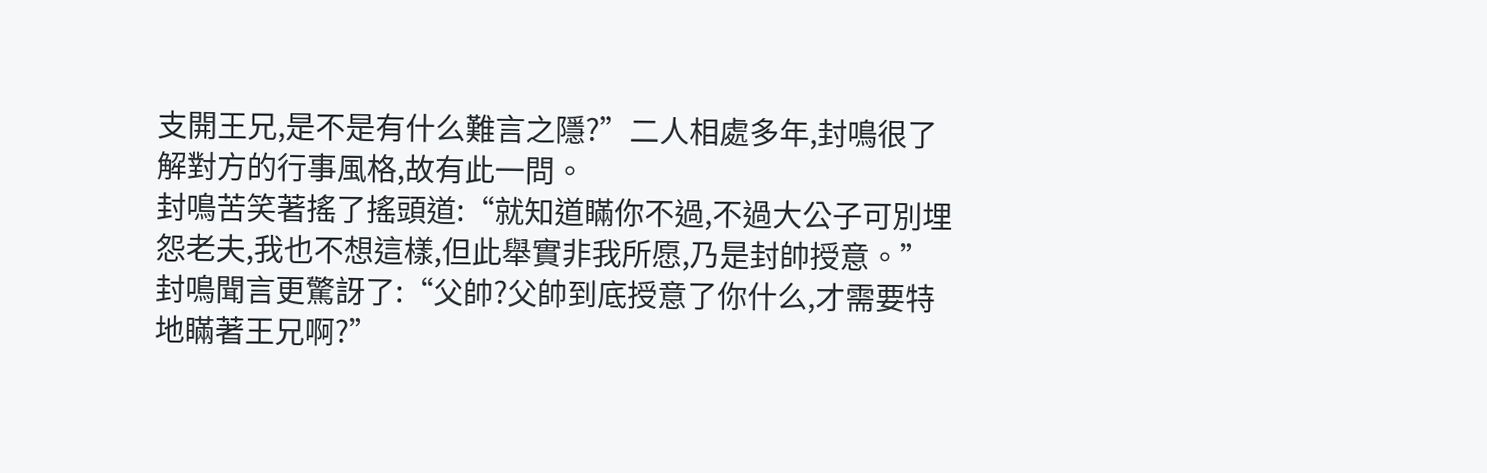支開王兄,是不是有什么難言之隱?”二人相處多年,封鳴很了解對方的行事風格,故有此一問。
封鳴苦笑著搖了搖頭道:“就知道瞞你不過,不過大公子可別埋怨老夫,我也不想這樣,但此舉實非我所愿,乃是封帥授意。”
封鳴聞言更驚訝了:“父帥?父帥到底授意了你什么,才需要特地瞞著王兄啊?”